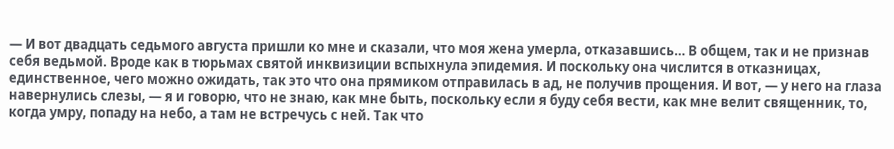— И вот двадцать седьмого августа пришли ко мне и сказали, что моя жена умерла, отказавшись… В общем, так и не признав себя ведьмой. Вроде как в тюрьмах святой инквизиции вспыхнула эпидемия. И поскольку она числится в отказницах, единственное, чего можно ожидать, так это что она прямиком отправилась в ад, не получив прощения. И вот, — у него на глаза навернулись слезы, — я и говорю, что не знаю, как мне быть, поскольку если я буду себя вести, как мне велит священник, то, когда умру, попаду на небо, а там не встречусь с ней. Так что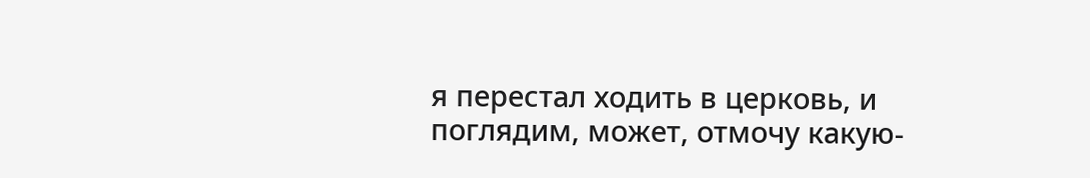я перестал ходить в церковь, и поглядим, может, отмочу какую-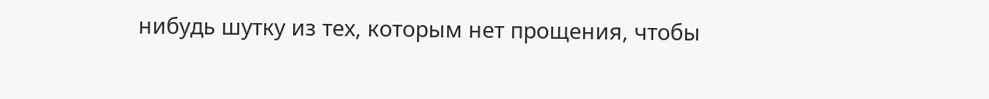нибудь шутку из тех, которым нет прощения, чтобы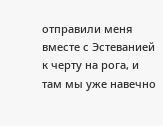отправили меня вместе с Эстеванией к черту на рога, и там мы уже навечно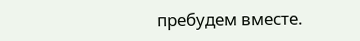пребудем вместе.